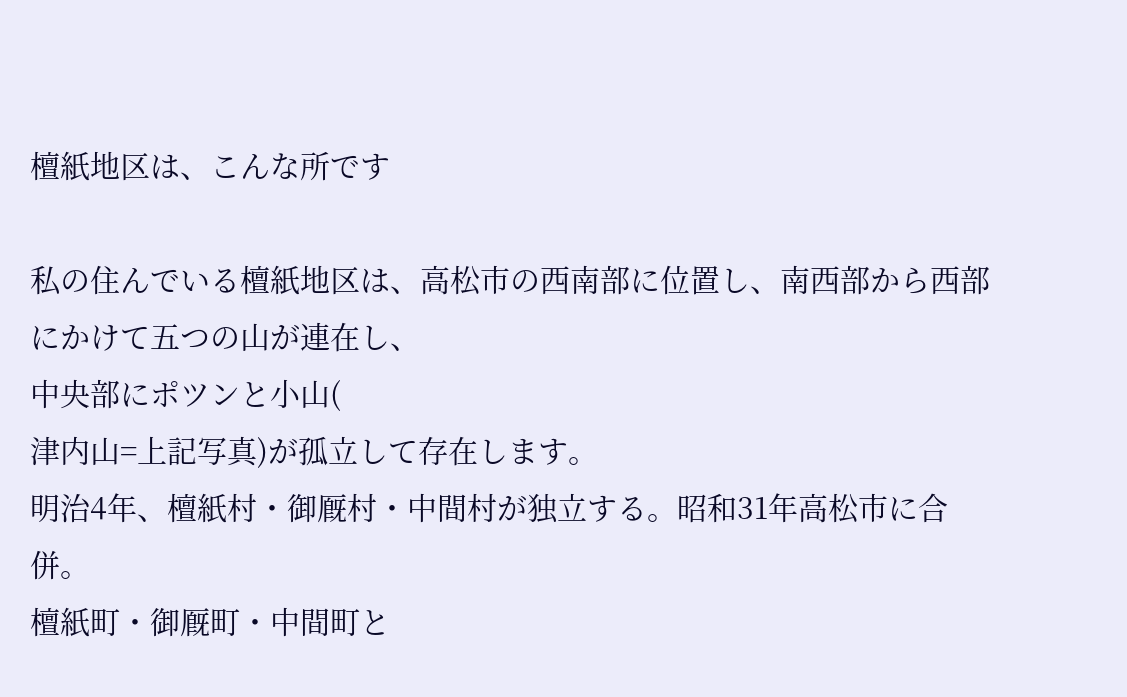檀紙地区は、こんな所です

私の住んでいる檀紙地区は、高松市の西南部に位置し、南西部から西部にかけて五つの山が連在し、
中央部にポツンと小山(
津内山=上記写真)が孤立して存在します。
明治4年、檀紙村・御厩村・中間村が独立する。昭和31年高松市に合併。
檀紙町・御厩町・中間町と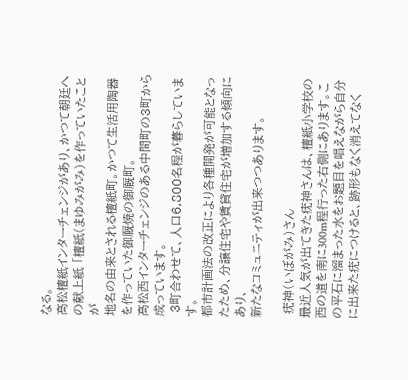なる。
高松檀紙インターチェンジがあり、かつて朝廷への献上紙 「檀紙(まゆみがみ)を作っていたことが
地名の由来とされる檀紙町。かつて生活用陶器を作っていた御厩焼の御厩町。
高松西インターチェンジのある中間町の3町から成っています。
 3町合わせて、人口6,800名程が暮らしています。
都市計画法の改正により各種開発が可能となったため、分譲住宅や賃貸住宅が増加する傾向にあり、
新たなコミュニティが出来つつあります。

 疣神(いぼがみ)さん
最近人気が出てきた疣神さんは、檀紙小学校の西の道を南に300m程行った右側にあります。この平石に溜まった水をお題目を唱えながら自分に出来た疣につけると、跡形もなく消えてなく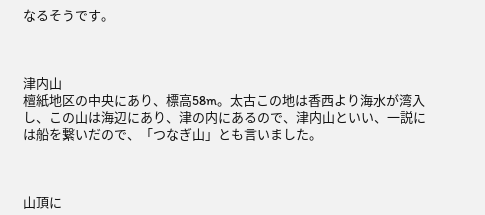なるそうです。



津内山
檀紙地区の中央にあり、標高58m。太古この地は香西より海水が湾入し、この山は海辺にあり、津の内にあるので、津内山といい、一説には船を繋いだので、「つなぎ山」とも言いました。



山頂に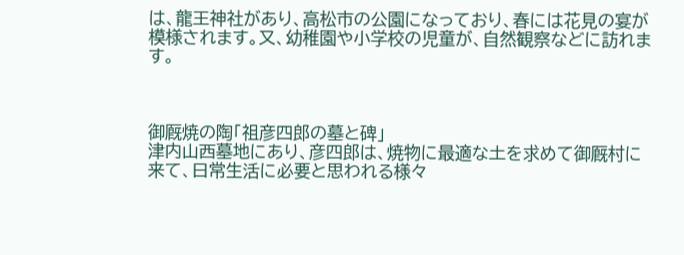は、龍王神社があり、高松市の公園になっており、春には花見の宴が模様されます。又、幼稚園や小学校の児童が、自然観察などに訪れます。



御厩焼の陶「祖彦四郎の墓と碑」
津内山西墓地にあり、彦四郎は、焼物に最適な土を求めて御厩村に来て、日常生活に必要と思われる様々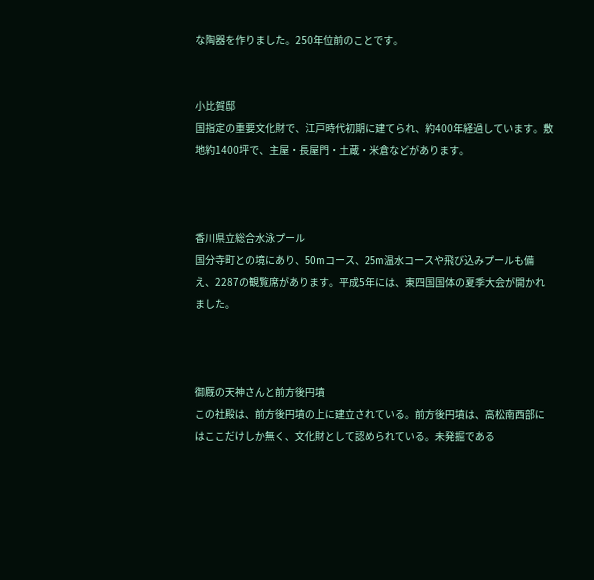な陶器を作りました。250年位前のことです。


小比賀邸
国指定の重要文化財で、江戸時代初期に建てられ、約400年経過しています。敷地約1400坪で、主屋・長屋門・土蔵・米倉などがあります。



香川県立総合水泳プール
国分寺町との境にあり、50mコース、25m温水コースや飛び込みプールも備え、2287の観覧席があります。平成5年には、東四国国体の夏季大会が開かれました。



御厩の天神さんと前方後円墳
この社殿は、前方後円墳の上に建立されている。前方後円墳は、高松南西部にはここだけしか無く、文化財として認められている。未発掘である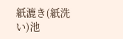紙漉き(紙洗い)池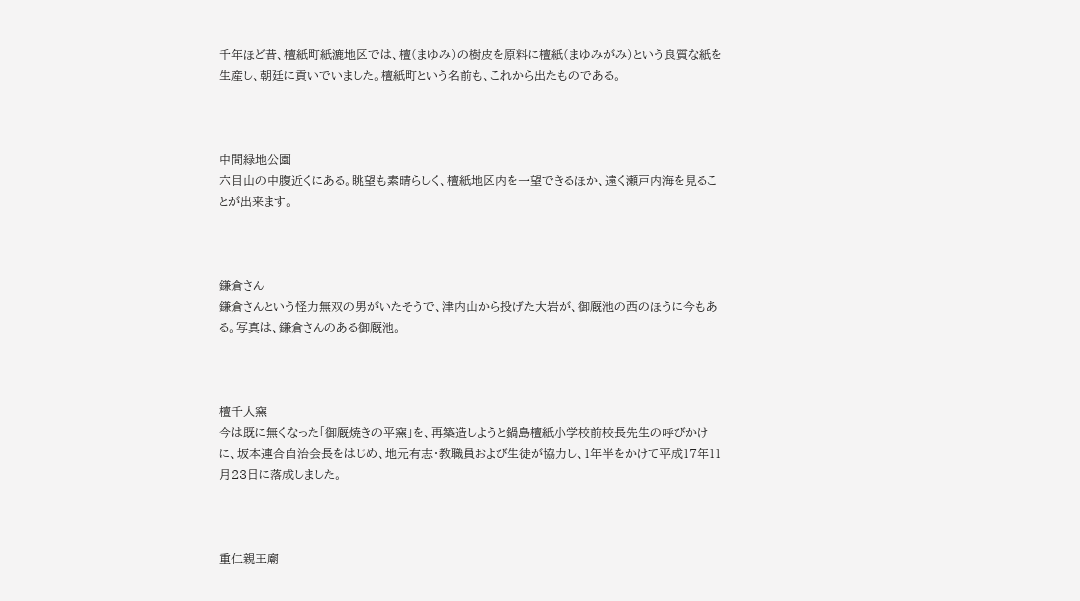千年ほど昔、檀紙町紙漉地区では、檀(まゆみ)の樹皮を原料に檀紙(まゆみがみ)という良質な紙を生産し、朝廷に貢いでいました。檀紙町という名前も、これから出たものである。



中間緑地公園
六目山の中腹近くにある。眺望も素晴らしく、檀紙地区内を一望できるほか、遠く瀬戸内海を見ることが出来ます。



鎌倉さん
鎌倉さんという怪力無双の男がいたそうで、津内山から投げた大岩が、御厩池の西のほうに今もある。写真は、鎌倉さんのある御厩池。



檀千人窯
今は既に無くなった「御厩焼きの平窯」を、再築造しようと鍋島檀紙小学校前校長先生の呼びかけに、坂本連合自治会長をはじめ、地元有志・教職員および生徒が協力し、1年半をかけて平成17年11月23日に落成しました。



重仁親王廟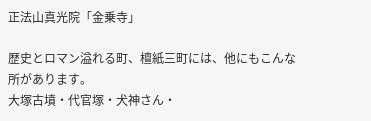正法山真光院「金乗寺」

歴史とロマン溢れる町、檀紙三町には、他にもこんな所があります。
大塚古墳・代官塚・犬神さん・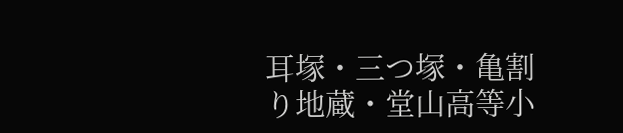耳塚・三つ塚・亀割り地蔵・堂山高等小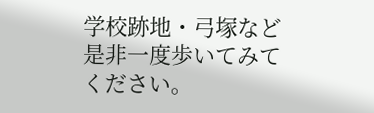学校跡地・弓塚など
是非一度歩いてみてください。